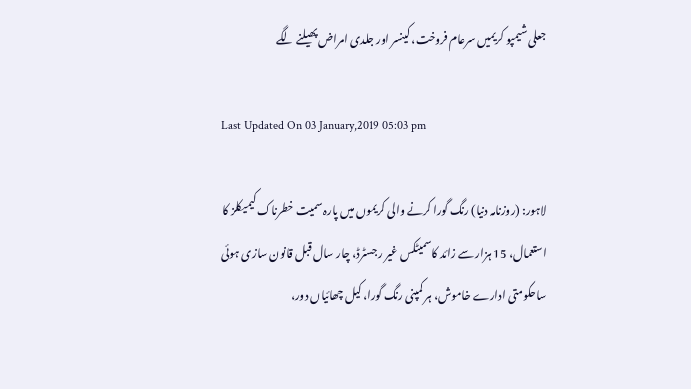جعلی شیمپو کریمیں سرعام فروخت، کینسر اور جلدی امراض پھیلنے لگے

Last Updated On 03 January,2019 05:03 pm

لاہور: (روزنامہ دنیا) رنگ گورا کرنے والی کریموں میں پارہ سمیت خطرناک کیمیکلز کا استعمال، 15 ہزار سے زائد کاسمیٹکس غیر رجسٹرڈ، چار سال قبل قانون سازی ہوئی ساحکومتی ادارے خاموش، ہر کمپنی رنگ گورا، کیل چھائیاں دور،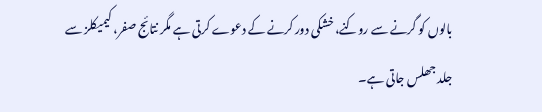بالوں کو گرنے سے روکنے، خشکی دور کرنے کے دعوے کرتی ہے مگر نتائج صفر، کیمیکلز سے جلد جھلس جاتی ہے۔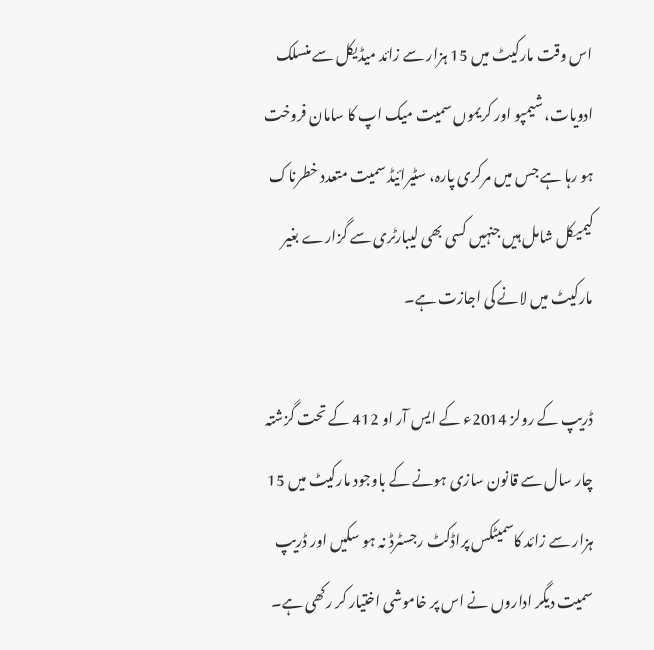اس وقت مارکیٹ میں 15 ہزار سے زائد میڈیکل سے منسلک ادویات، شیمپو اور کریموں سمیت میک اپ کا سامان فروخت ہو رہا ہے جس میں مرکری پارہ، سٹیرائیڈ سمیت متعدد خطرناک کیمیکل شامل ہیں جنہیں کسی بھی لیبارٹری سے گزارے بغیر مارکیٹ میں لانے کی اجازت ہے۔

ڈریپ کے رولز 2014ء کے ایس آر او 412 کے تحت گزشتہ چار سال سے قانون سازی ہونے کے باوجود مارکیٹ میں 15 ہزار سے زائد کاسمیٹکس پراڈکٹ رجسٹرڈ نہ ہو سکیں اور ڈریپ سمیت دیگر اداروں نے اس پر خاموشی اختیار کر رکھی ہے۔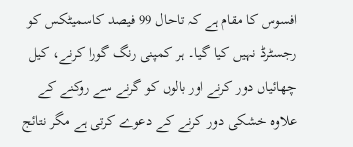افسوس کا مقام ہے کہ تاحال 99 فیصد کاسمیٹکس کو رجسٹرڈ نہیں کیا گیا۔ ہر کمپنی رنگ گورا کرنے، کیل چھائیاں دور کرنے اور بالوں کو گرنے سے روکنے کے علاوہ خشکی دور کرنے کے دعوے کرتی ہے مگر نتائج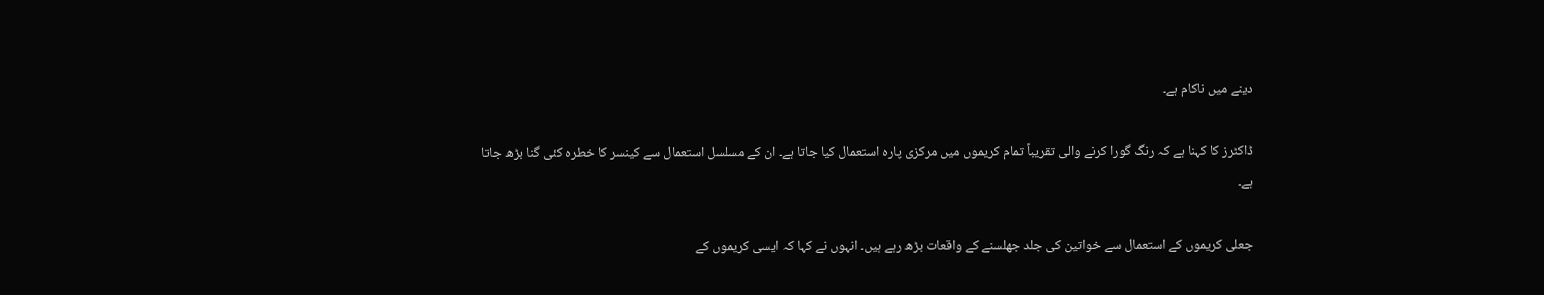دینے میں ناکام ہے۔

ڈاکٹرز کا کہنا ہے کہ رنگ گورا کرنے والی تقریباً تمام کریموں میں مرکزی پارہ استعمال کیا جاتا ہے۔ ان کے مسلسل استعمال سے کینسر کا خطرہ کئی گنا بڑھ جاتا ہے۔

جعلی کریموں کے استعمال سے خواتین کی جلد جھلسنے کے واقعات بڑھ رہے ہیں۔ انہوں نے کہا کہ ایسی کریموں کے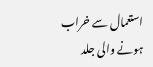استعمال سے خراب ہونے والی جلد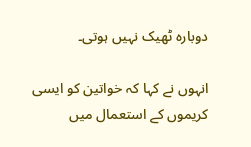دوبارہ ٹھیک نہیں ہوتی۔

انہوں نے کہا کہ خواتین کو ایسی کریموں کے استعمال میں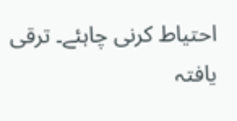احتیاط کرنی چاہئے۔ ترقی یافتہ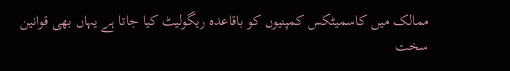ممالک میں کاسمیٹکس کمپنیوں کو باقاعدہ ریگولیٹ کیا جاتا ہے یہاں بھی قوانین سخت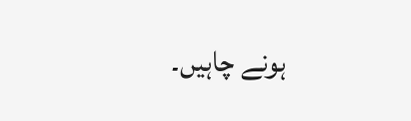ہونے چاہیں۔